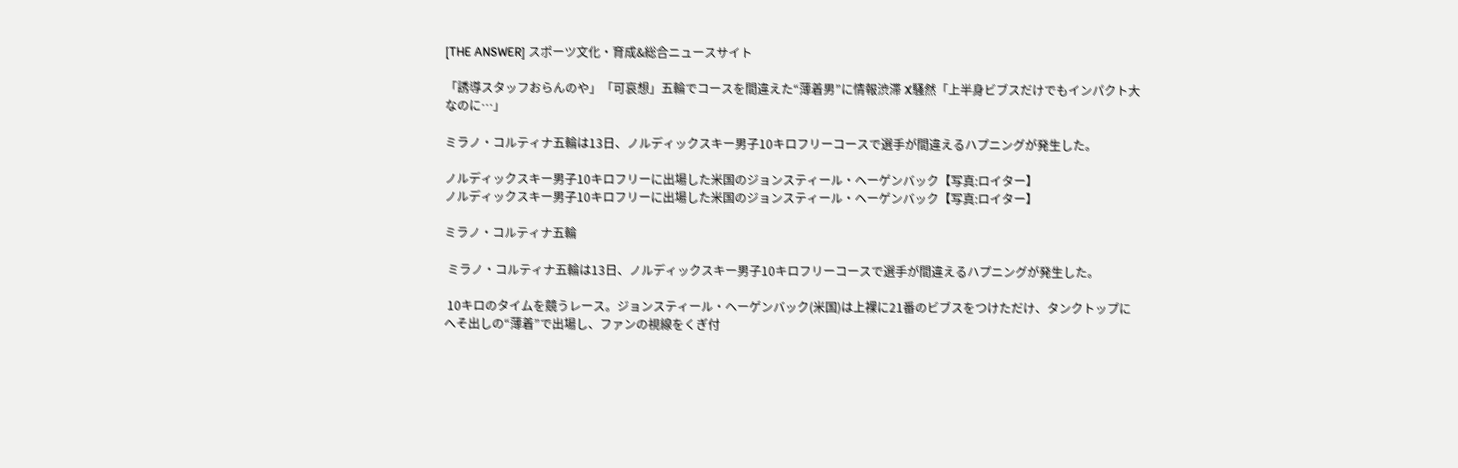[THE ANSWER] スポーツ文化・育成&総合ニュースサイト

「誘導スタッフおらんのや」「可哀想」五輪でコースを間違えた“薄着男”に情報渋滞 X騒然「上半身ビブスだけでもインパクト大なのに…」

ミラノ・コルティナ五輪は13日、ノルディックスキー男子10キロフリーコースで選手が間違えるハプニングが発生した。

ノルディックスキー男子10キロフリーに出場した米国のジョンスティール・ヘーゲンバック【写真:ロイター】
ノルディックスキー男子10キロフリーに出場した米国のジョンスティール・ヘーゲンバック【写真:ロイター】

ミラノ・コルティナ五輪

 ミラノ・コルティナ五輪は13日、ノルディックスキー男子10キロフリーコースで選手が間違えるハプニングが発生した。

 10キロのタイムを競うレース。ジョンスティール・ヘーゲンバック(米国)は上裸に21番のビブスをつけただけ、タンクトップにへそ出しの“薄着”で出場し、ファンの視線をくぎ付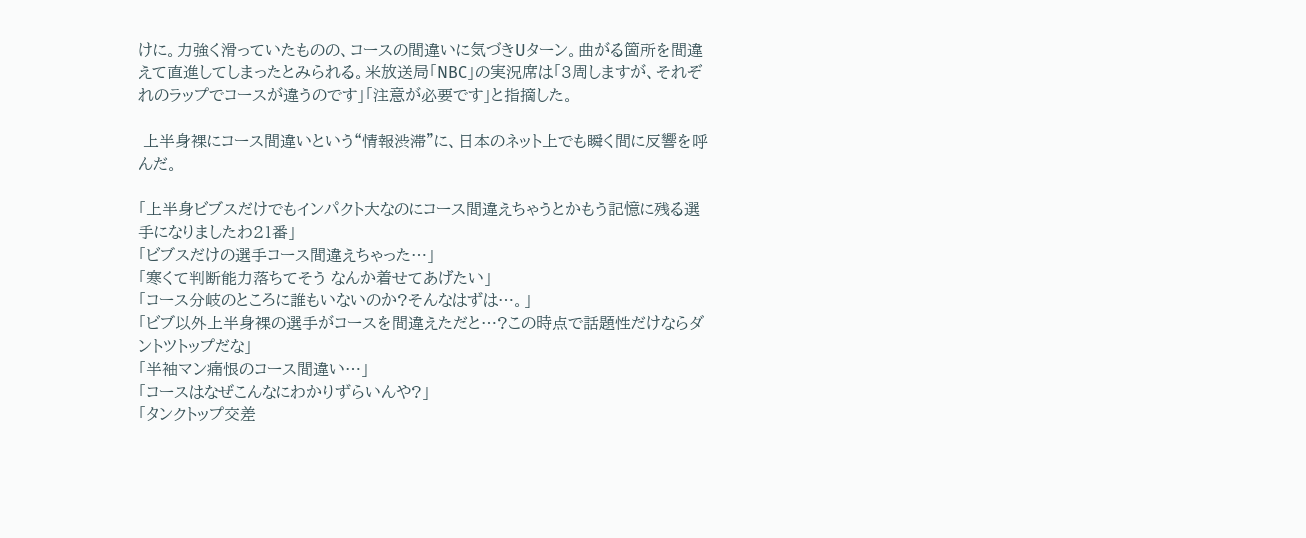けに。力強く滑っていたものの、コースの間違いに気づきUターン。曲がる箇所を間違えて直進してしまったとみられる。米放送局「NBC」の実況席は「3周しますが、それぞれのラップでコースが違うのです」「注意が必要です」と指摘した。

 上半身裸にコース間違いという“情報渋滞”に、日本のネット上でも瞬く間に反響を呼んだ。

「上半身ビブスだけでもインパクト大なのにコース間違えちゃうとかもう記憶に残る選手になりましたわ21番」
「ビブスだけの選手コース間違えちゃった…」
「寒くて判断能力落ちてそう なんか着せてあげたい」
「コース分岐のところに誰もいないのか?そんなはずは…。」
「ビブ以外上半身裸の選手がコースを間違えただと…?この時点で話題性だけならダントツトップだな」
「半袖マン痛恨のコース間違い…」
「コースはなぜこんなにわかりずらいんや?」
「タンクトップ交差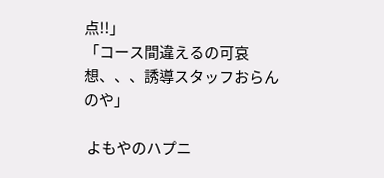点!!」
「コース間違えるの可哀想、、、誘導スタッフおらんのや」

 よもやのハプニ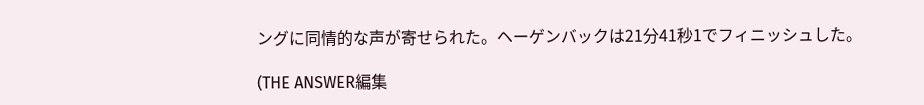ングに同情的な声が寄せられた。ヘーゲンバックは21分41秒1でフィニッシュした。

(THE ANSWER編集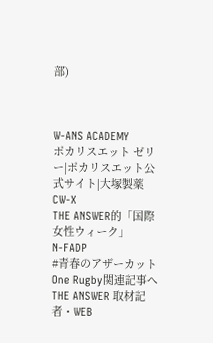部)



W-ANS ACADEMY
ポカリスエット ゼリー|ポカリスエット公式サイト|大塚製薬
CW-X
THE ANSWER的「国際女性ウィーク」
N-FADP
#青春のアザーカット
One Rugby関連記事へ
THE ANSWER 取材記者・WEB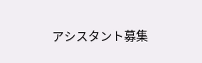アシスタント募集